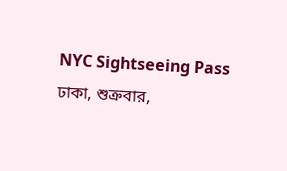NYC Sightseeing Pass
ঢাকা, শুক্রবার,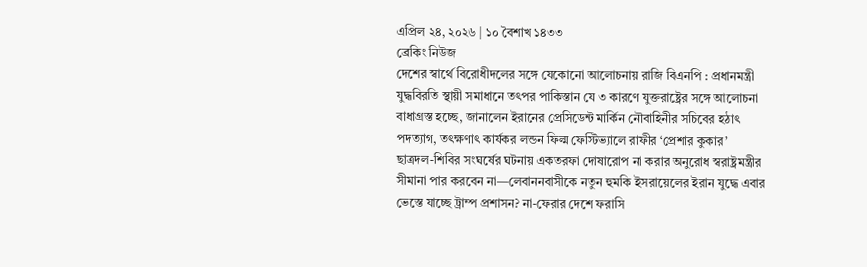এপ্রিল ২৪, ২০২৬ | ১০ বৈশাখ ১৪৩৩
ব্রেকিং নিউজ
দেশের স্বার্থে বিরোধীদলের সঙ্গে যেকোনো আলোচনায় রাজি বিএনপি : প্রধানমন্ত্রী যুদ্ধবিরতি স্থায়ী সমাধানে তৎপর পাকিস্তান যে ৩ কারণে যুক্তরাষ্ট্রের সঙ্গে আলোচনা বাধাগ্রস্ত হচ্ছে, জানালেন ইরানের প্রেসিডেন্ট মার্কিন নৌবাহিনীর সচিবের হঠাৎ পদত্যাগ, তৎক্ষণাৎ কার্যকর লন্ডন ফিল্ম ফেস্টিভ্যালে রাফীর ‘প্রেশার কুকার’ ছাত্রদল-শিবির সংঘর্ষের ঘটনায় একতরফা দোষারোপ না করার অনুরোধ স্বরাষ্ট্রমন্ত্রীর সীমানা পার করবেন না—লেবাননবাসীকে নতুন হুমকি ইসরায়েলের ইরান যুদ্ধে এবার ভেস্তে যাচ্ছে ট্রাম্প প্রশাসন? না-ফেরার দেশে ফরাসি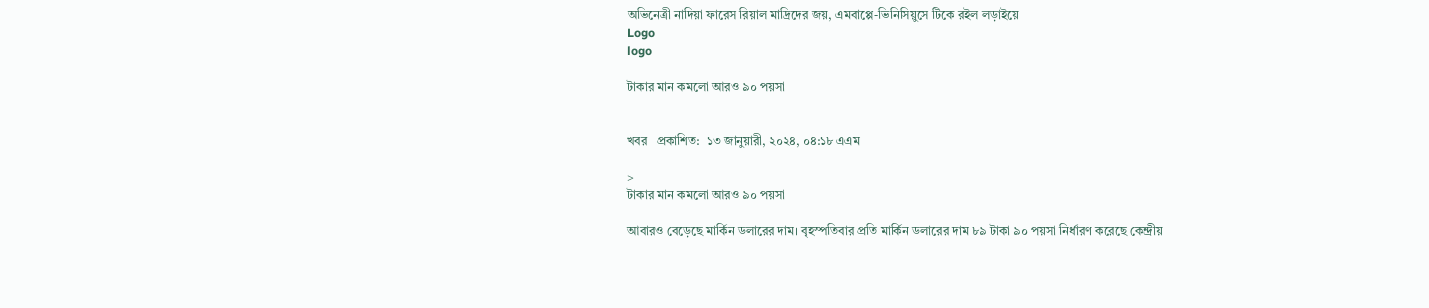অভিনেত্রী নাদিয়া ফারেস রিয়াল মাদ্রিদের জয়, এমবাপ্পে-ভিনিসিয়ুসে টিকে রইল লড়াইয়ে
Logo
logo

টাকার মান কমলো আরও ৯০ পয়সা


খবর   প্রকাশিত:  ১৩ জানুয়ারী, ২০২৪, ০৪:১৮ এএম

>
টাকার মান কমলো আরও ৯০ পয়সা

আবারও বেড়েছে মার্কিন ডলারের দাম। বৃহস্পতিবার প্রতি মার্কিন ডলারের দাম ৮৯ টাকা ৯০ পয়সা নির্ধারণ করেছে কেন্দ্রীয়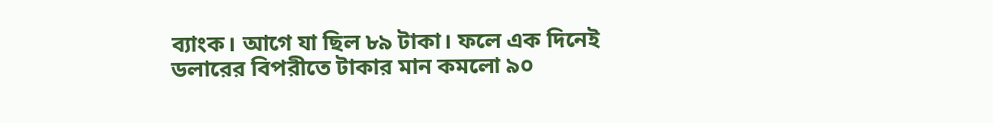ব্যাংক। আগে যা ছিল ৮৯ টাকা। ফলে এক দিনেই ডলারের বিপরীতে টাকার মান কমলো ৯০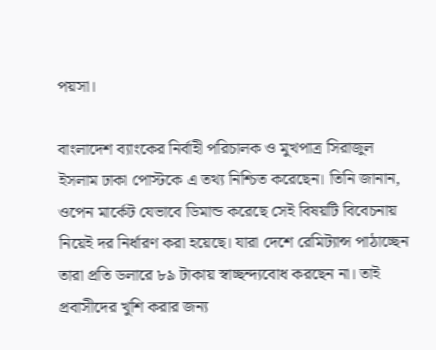পয়সা।

বাংলাদেশ ব্যাংকের নির্বাহী পরিচালক ও মুখপাত্র সিরাজুল ইসলাম ঢাকা পোস্টকে এ তথ্য নিশ্চিত করেছেন। তিনি জানান, ওপেন মার্কেট যেভাবে ডিমান্ড করেছে সেই বিষয়টি বিবেচনায় নিয়েই দর নির্ধারণ করা হয়েছে। যারা দেশে রেমিট্যান্স পাঠাচ্ছেন তারা প্রতি ডলারে ৮৯ টাকায় স্বাচ্ছন্দ্যবোধ করছেন না। তাই প্রবাসীদের খুশি করার জন্য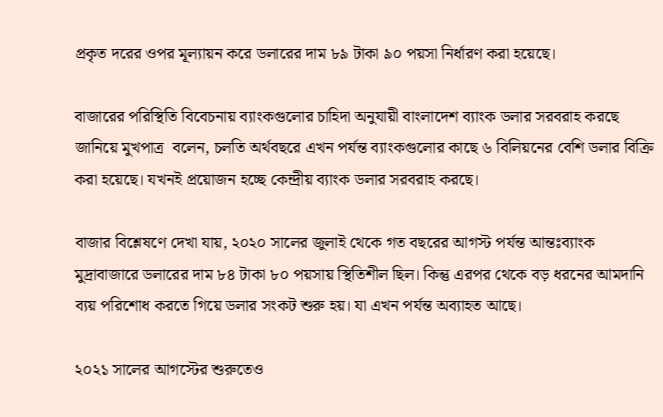প্রকৃত দরের ওপর মূল্যায়ন করে ডলারের দাম ৮৯ টাকা ৯০ পয়সা নির্ধারণ করা হয়েছে।

বাজারের পরিস্থিতি বিবেচনায় ব্যাংকগুলোর চাহিদা অনুযায়ী বাংলাদেশ ব্যাংক ডলার সরবরাহ করছে জানিয়ে মুখপাত্র  বলেন, চলতি অর্থবছরে এখন পর্যন্ত ব্যাংকগু‌লোর কাছে ৬ বিলিয়নের বেশি ডলার বিক্রি করা হয়েছে। যখনই প্রয়োজন হচ্ছে কেন্দ্রীয় ব্যাংক ডলার সরবরাহ করছে।

বাজার বিশ্লেষণে দেখা যায়, ২০২০ সালের জুলাই থেকে গত বছরের আগস্ট পর্যন্ত আন্তঃব্যাংক মুদ্রাবাজারে ডলারের দাম ৮৪ টাকা ৮০ পয়সায় স্থিতিশীল ছিল। কিন্তু এরপর থেকে বড় ধরনের আমদানি ব্যয় পরিশোধ করতে গিয়ে ডলার সংকট শুরু হয়। যা এখন পর্যন্ত অব্যাহত আছে।

২০২১ সালের আগস্টের শুরুতেও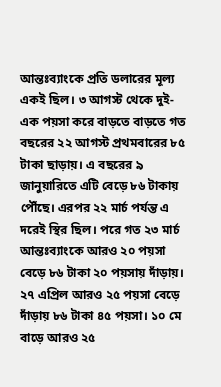আন্তঃব্যাংকে প্রতি ডলারের মূল্য একই ছিল। ৩ আগস্ট থেকে দুই-এক পয়সা করে বাড়তে বাড়তে গত বছরের ২২ আগস্ট প্রথমবারের ৮৫ টাকা ছাড়ায়। এ বছরের ৯ জানুয়ারিতে এটি বেড়ে ৮৬ টাকায় পৌঁছে। এরপর ২২ মার্চ পর্যন্ত এ দরেই স্থির ছিল। পরে গত ২৩ মার্চ আন্তঃব্যাংকে আরও ২০ পয়সা বেড়ে ৮৬ টাকা ২০ পয়সায় দাঁড়ায়। ২৭ এপ্রিল আ‌রও ২৫ পয়সা বেড়ে দাঁড়ায় ৮৬ টাকা ৪৫ পয়সা। ১০ মে বাড়ে আরও ২৫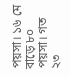পয়সা। ১৬ মে বাড়ে ৮০ পয়সা। গত ২৩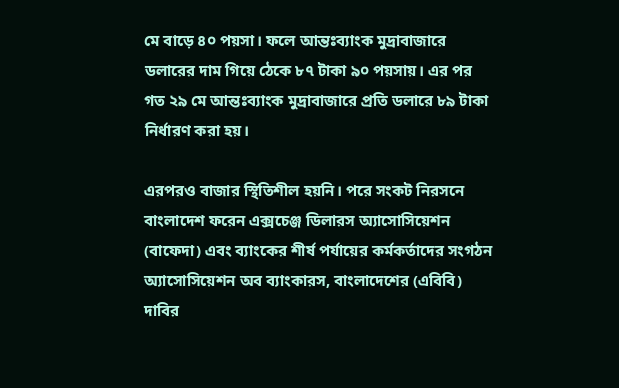মে বাড়ে ৪০ পয়সা। ফলে আন্তঃব্যাংক মুদ্রাবাজারে ডলারের দাম গিয়ে ঠেকে ৮৭ টাকা ৯০ পয়সায়। এর পর গত ২৯ মে আন্তঃব্যাংক মুদ্রাবাজারে প্রতি ডলারে ৮৯ টাকা নির্ধারণ করা হয়।

এরপরও বাজার স্থিতিশীল হয়নি। পরে সংকট নিরসনে বাংলাদেশ ফরেন এক্সচেঞ্জ ডিলারস অ্যাসোসিয়েশন (বাফেদা) এবং ব্যাংকের শীর্ষ পর্যায়ের কর্মকর্তাদের সংগঠন অ্যাসোসিয়েশন অব ব্যাংকারস, বাংলাদেশের (এবিবি) দাবির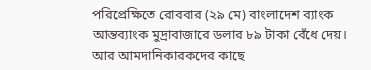পরিপ্রেক্ষিতে রোববার (২৯ মে) বাংলাদেশ ব্যাংক আন্তব্যাংক মুদ্রাবাজারে ডলার ৮৯ টাকা বেঁধে দেয়। আর আমদানিকারকদের কাছে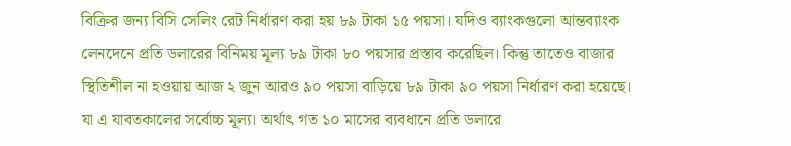বিক্রির জন্য বিসি সেলিং রেট নির্ধারণ করা হয় ৮৯ টাকা ১৫ পয়সা। যদিও ব্যাংকগুলো আন্তব্যাংক লেনদেনে প্রতি ডলারের বিনিময় মূল্য ৮৯ টাকা ৮০ পয়সার প্রস্তাব করেছিল। কিন্তু তাতেও বাজার স্থিতিশীল না হওয়ায় আজ ২ জুন আরও ৯০ পয়সা বাড়িয়ে ৮৯ টাকা ৯০ পয়সা নির্ধারণ করা হয়েছে। যা এ যাবতকালের সর্বোচ্চ মূল্য। অর্থাৎ গত ১০ মাসের ব্যবধানে প্রতি ডলারে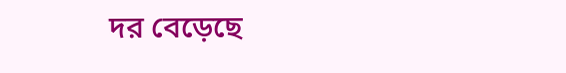দর বেড়েছে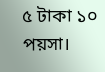৫ টাকা ১০ পয়সা।